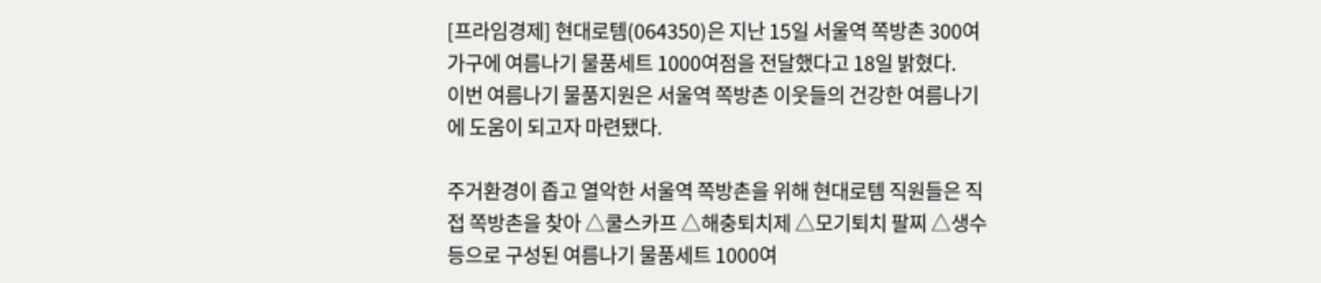[프라임경제] 현대로템(064350)은 지난 15일 서울역 쪽방촌 300여가구에 여름나기 물품세트 1000여점을 전달했다고 18일 밝혔다.
이번 여름나기 물품지원은 서울역 쪽방촌 이웃들의 건강한 여름나기에 도움이 되고자 마련됐다.

주거환경이 좁고 열악한 서울역 쪽방촌을 위해 현대로템 직원들은 직접 쪽방촌을 찾아 △쿨스카프 △해충퇴치제 △모기퇴치 팔찌 △생수 등으로 구성된 여름나기 물품세트 1000여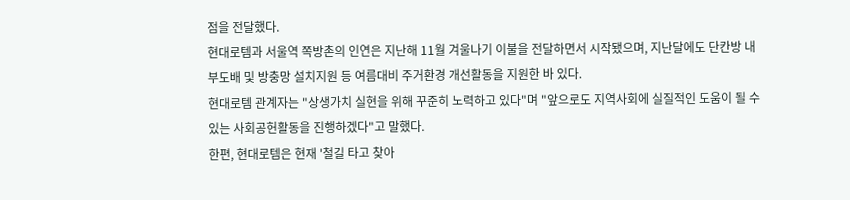점을 전달했다.
현대로템과 서울역 쪽방촌의 인연은 지난해 11월 겨울나기 이불을 전달하면서 시작됐으며, 지난달에도 단칸방 내부도배 및 방충망 설치지원 등 여름대비 주거환경 개선활동을 지원한 바 있다.
현대로템 관계자는 "상생가치 실현을 위해 꾸준히 노력하고 있다"며 "앞으로도 지역사회에 실질적인 도움이 될 수 있는 사회공헌활동을 진행하겠다"고 말했다.
한편, 현대로템은 현재 '철길 타고 찾아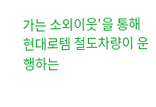가는 소외이웃'을 통해 현대로템 철도차량이 운행하는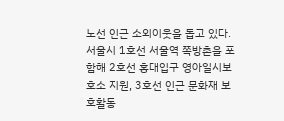노선 인근 소외이웃을 돕고 있다. 서울시 1호선 서울역 쪽방촌을 포함해 2호선 홍대입구 영아일시보호소 지원, 3호선 인근 문화재 보호활동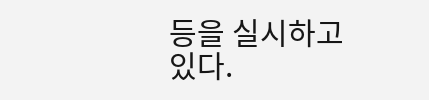등을 실시하고 있다.